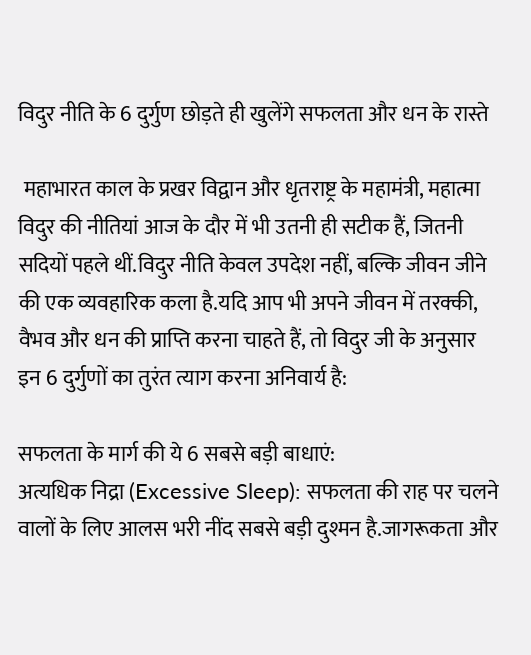विदुर नीति के 6 दुर्गुण छोड़ते ही खुलेंगे सफलता और धन के रास्ते

 महाभारत काल के प्रखर विद्वान और धृतराष्ट्र के महामंत्री, महात्मा विदुर की नीतियां आज के दौर में भी उतनी ही सटीक हैं, जितनी सदियों पहले थीं.विदुर नीति केवल उपदेश नहीं, बल्कि जीवन जीने की एक व्यवहारिक कला है.यदि आप भी अपने जीवन में तरक्की, वैभव और धन की प्राप्ति करना चाहते हैं, तो विदुर जी के अनुसार इन 6 दुर्गुणों का तुरंत त्याग करना अनिवार्य है:

सफलता के मार्ग की ये 6 सबसे बड़ी बाधाएं:
अत्यधिक निद्रा (Excessive Sleep): सफलता की राह पर चलने वालों के लिए आलस भरी नींद सबसे बड़ी दुश्मन है.जागरूकता और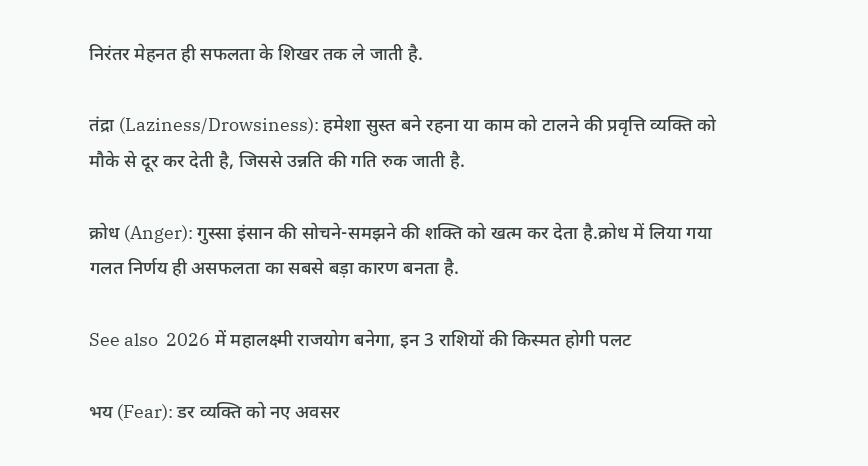निरंतर मेहनत ही सफलता के शिखर तक ले जाती है.

तंद्रा (Laziness/Drowsiness): हमेशा सुस्त बने रहना या काम को टालने की प्रवृत्ति व्यक्ति को मौके से दूर कर देती है, जिससे उन्नति की गति रुक जाती है.

क्रोध (Anger): गुस्सा इंसान की सोचने-समझने की शक्ति को खत्म कर देता है.क्रोध में लिया गया गलत निर्णय ही असफलता का सबसे बड़ा कारण बनता है.

See also  2026 में महालक्ष्मी राजयोग बनेगा, इन 3 राशियों की किस्मत होगी पलट

भय (Fear): डर व्यक्ति को नए अवसर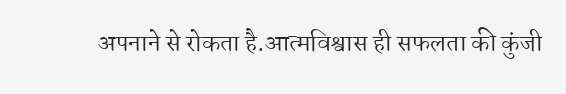अपनाने से रोकता है.आत्मविश्वास ही सफलता की कुंजी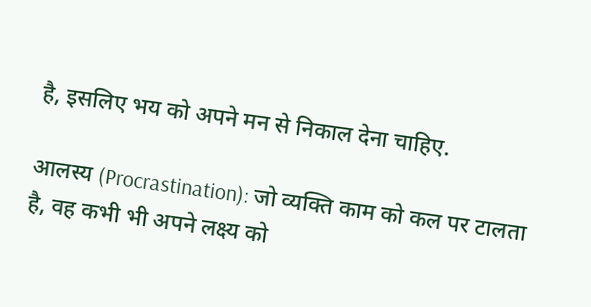है, इसलिए भय को अपने मन से निकाल देना चाहिए.

आलस्य (Procrastination): जो व्यक्ति काम को कल पर टालता है, वह कभी भी अपने लक्ष्य को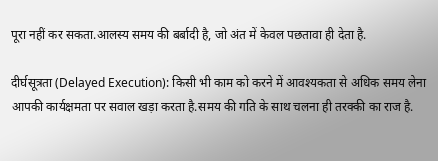पूरा नहीं कर सकता.आलस्य समय की बर्बादी है, जो अंत में केवल पछतावा ही देता है.

दीर्घसूत्रता (Delayed Execution): किसी भी काम को करने में आवश्यकता से अधिक समय लेना आपकी कार्यक्षमता पर सवाल खड़ा करता है.समय की गति के साथ चलना ही तरक्की का राज है.